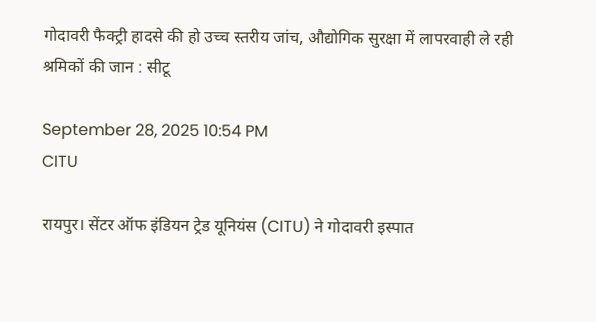गोदावरी फैक्ट्री हादसे की हो उच्च स्तरीय जांच, औद्योगिक सुरक्षा में लापरवाही ले रही श्रमिकों की जान : सीटू

September 28, 2025 10:54 PM
CITU

रायपुर। सेंटर ऑफ इंडियन ट्रेड यूनियंस (CITU) ने गोदावरी इस्पात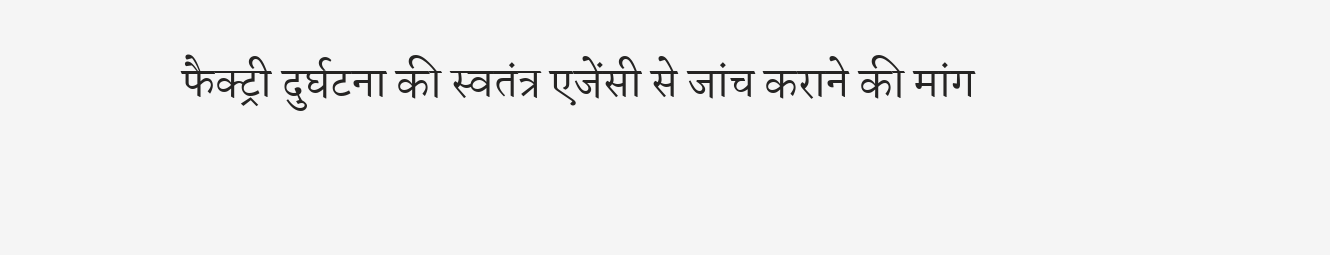फैक्ट्री दुर्घटना की स्वतंत्र एजेंसी से जांच कराने की मांग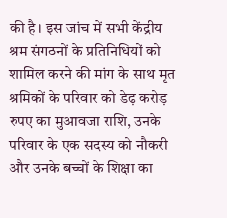की है। इस जांच में सभी केंद्रीय श्रम संगठनों के प्रतिनिधियों को शामिल करने की मांग के साथ मृत श्रमिकों के परिवार को डेढ़ करोड़ रुपए का मुआवजा राशि, उनके परिवार के एक सदस्य को नौकरी और उनके बच्चों के शिक्षा का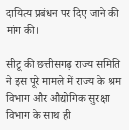दायित्य प्रबंधन पर दिए जाने की मांग की।

सीटू की छत्तीसगढ़ राज्य समिति ने इस पूरे मामले में राज्य के श्रम विभाग और औद्योगिक सुरक्षा विभाग के साथ ही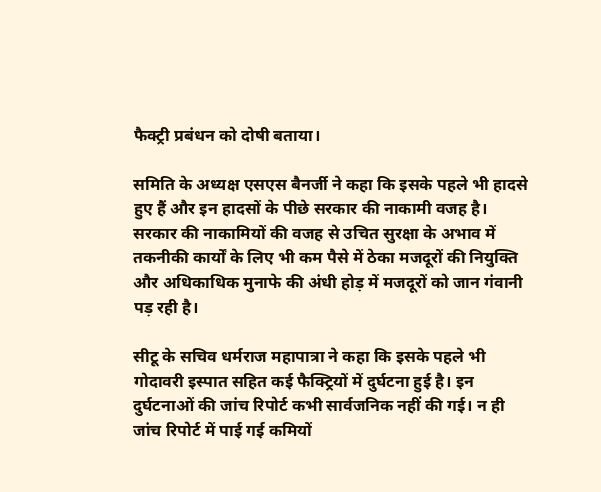फैक्ट्री प्रबंधन को दोषी बताया।

समिति के अध्यक्ष एसएस बैनर्जी ने कहा कि इसके पहले भी हादसे हुए हैं और इन हादसों के पीछे सरकार की नाकामी वजह है। सरकार की नाकामियों की वजह से उचित सुरक्षा के अभाव में तकनीकी कार्यों के लिए भी कम पैसे में ठेका मजदूरों की नियुक्ति और अधिकाधिक मुनाफे की अंधी होड़ में मजदूरों को जान गंवानी पड़ रही है।

सीटू के सचिव धर्मराज महापात्रा ने कहा कि इसके पहले भी गोदावरी इस्पात सहित कई फैक्ट्रियों में दुर्घटना हुई है। इन दुर्घटनाओं की जांच रिपोर्ट कभी सार्वजनिक नहीं की गई। न ही जांच रिपोर्ट में पाई गई कमियों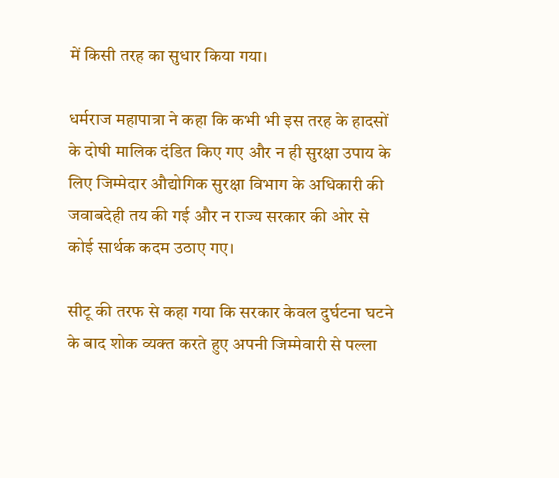में किसी तरह का सुधार किया गया।

धर्मराज महापात्रा ने कहा कि कभी भी इस तरह के हादसों के दोषी मालिक दंडित किए गए और न ही सुरक्षा उपाय के लिए जिम्मेदार औद्योगिक सुरक्षा विभाग के अधिकारी की जवाबदेही तय की गई और न राज्य सरकार की ओर से कोई सार्थक कदम उठाए गए।

सीटू की तरफ से कहा गया कि सरकार केवल दुर्घटना घटने के बाद शोक व्यक्त करते हुए अपनी जिम्मेवारी से पल्ला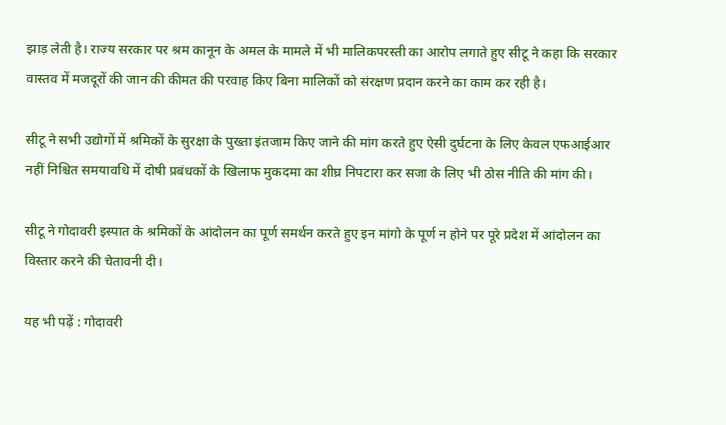झाड़ लेती है। राज्य सरकार पर श्रम कानून के अमल के मामले में भी मालिकपरस्ती का आरोप लगाते हुए सीटू ने कहा कि सरकार वास्तव में मजदूरों की जान की कीमत की परवाह किए बिना मालिकों को संरक्षण प्रदान करने का काम कर रही है।

सीटू ने सभी उद्योगों में श्रमिकों के सुरक्षा के पुख्ता इंतजाम किए जाने की मांग करते हुए ऐसी दुर्घटना के लिए केवल एफआईआर नहीं निश्चित समयावधि में दोषी प्रबंधकों के खिलाफ मुकदमा का शीघ्र निपटारा कर सजा के लिए भी ठोस नीति की मांग की।

सीटू ने गोदावरी इस्पात के श्रमिकों के आंदोलन का पूर्ण समर्थन करते हुए इन मांगो के पूर्ण न होने पर पूरे प्रदेश में आंदोलन का विस्तार करने की चेतावनी दी।

यह भी पढ़ें : गोदावरी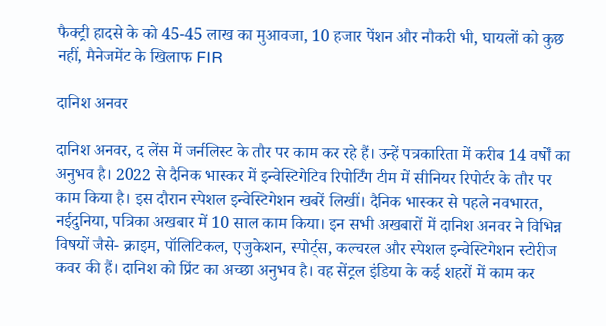फैक्ट्री हादसे के को 45-45 लाख का मुआवजा, 10 हजार पेंशन और नौकरी भी, घायलों को कुछ नहीं, मैनेजमेंट के खिलाफ FIR

दानिश अनवर

दानिश अनवर, द लेंस में जर्नलिस्‍ट के तौर पर काम कर रहे हैं। उन्हें पत्रकारिता में करीब 14 वर्षों का अनुभव है। 2022 से दैनिक भास्‍कर में इन्‍वेस्टिगेटिव रिपोर्टिंग टीम में सीनियर रिपोर्टर के तौर पर काम किया है। इस दौरान स्‍पेशल इन्‍वेस्टिगेशन खबरें लिखीं। दैनिक भास्‍कर से पहले नवभारत, नईदुनिया, पत्रिका अखबार में 10 साल काम किया। इन सभी अखबारों में दानिश अनवर ने विभिन्न विषयों जैसे- क्राइम, पॉलिटिकल, एजुकेशन, स्‍पोर्ट्स, कल्‍चरल और स्‍पेशल इन्‍वेस्टिगेशन स्‍टोरीज कवर की हैं। दानिश को प्रिंट का अच्‍छा अनुभव है। वह सेंट्रल इंडिया के कई शहरों में काम कर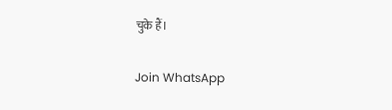चुके हैं।

Join WhatsApp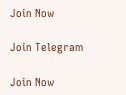Join Now

Join Telegram

Join Now